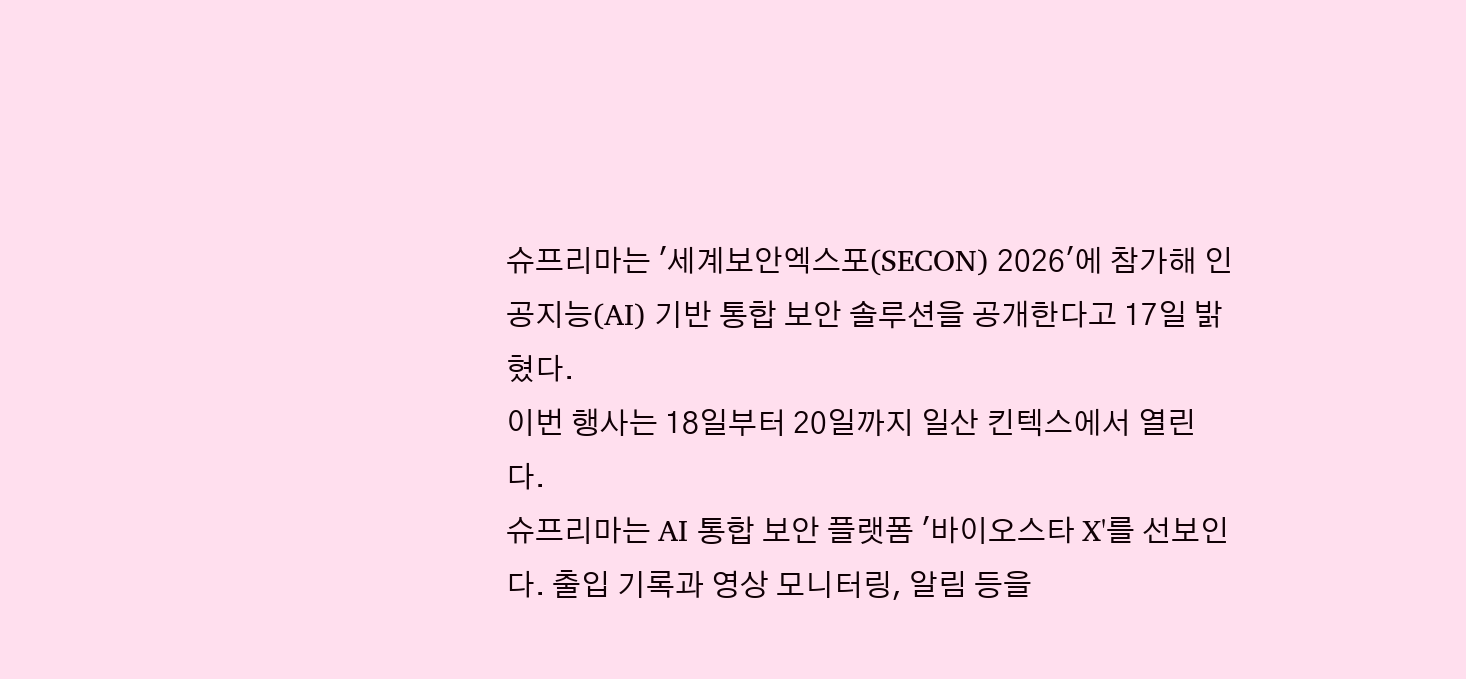슈프리마는 '세계보안엑스포(SECON) 2026'에 참가해 인공지능(AI) 기반 통합 보안 솔루션을 공개한다고 17일 밝혔다.
이번 행사는 18일부터 20일까지 일산 킨텍스에서 열린다.
슈프리마는 AI 통합 보안 플랫폼 '바이오스타 X'를 선보인다. 출입 기록과 영상 모니터링, 알림 등을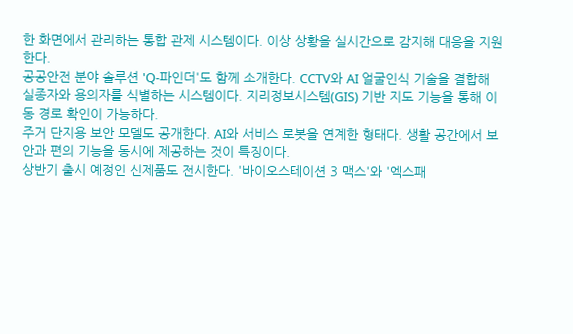한 화면에서 관리하는 통합 관제 시스템이다. 이상 상황을 실시간으로 감지해 대응을 지원한다.
공공안전 분야 솔루션 'Q-파인더'도 함께 소개한다. CCTV와 AI 얼굴인식 기술을 결합해 실종자와 용의자를 식별하는 시스템이다. 지리정보시스템(GIS) 기반 지도 기능을 통해 이동 경로 확인이 가능하다.
주거 단지용 보안 모델도 공개한다. AI와 서비스 로봇을 연계한 형태다. 생활 공간에서 보안과 편의 기능을 동시에 제공하는 것이 특징이다.
상반기 출시 예정인 신제품도 전시한다. '바이오스테이션 3 맥스'와 '엑스패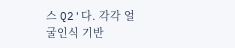스 Q2'다. 각각 얼굴인식 기반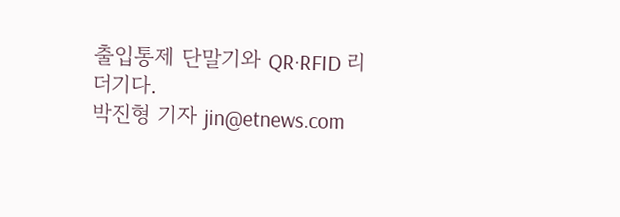출입통제 단말기와 QR·RFID 리더기다.
박진형 기자 jin@etnews.com